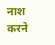नाश करने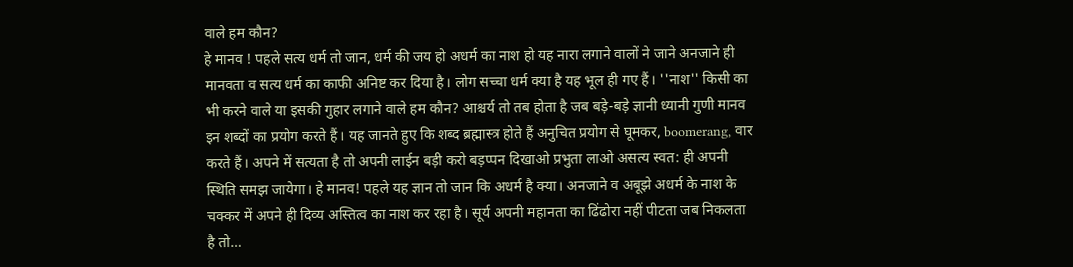वाले हम कौन?
हे मानव ! पहले सत्य धर्म तो जान, धर्म की जय हो अधर्म का नाश हो यह नारा लगाने वालों ने जाने अनजाने ही मानवता व सत्य धर्म का काफी अनिष्ट कर दिया है। लोग सच्चा धर्म क्या है यह भूल ही गए हैं। ''नाश'' किसी का भी करने वाले या इसकी गुहार लगाने वाले हम कौन? आश्चर्य तो तब होता है जब बड़े-बड़े ज्ञानी ध्यानी गुणी मानव इन शब्दों का प्रयोग करते हैं। यह जानते हुए कि शब्द ब्रह्मास्त्र होते हैं अनुचित प्रयोग से घूमकर, boomerang, वार करते हैं। अपने में सत्यता है तो अपनी लाईन बड़ी करो बड़प्पन दिखाओ प्रभुता लाओ असत्य स्वत: ही अपनी स्थिति समझ जायेगा। हे मानव! पहले यह ज्ञान तो जान कि अधर्म है क्या। अनजाने व अबूझे अधर्म के नाश के चक्कर में अपने ही दिव्य अस्तित्व का नाश कर रहा है। सूर्य अपनी महानता का ढिंढोरा नहीं पीटता जब निकलता है तो…